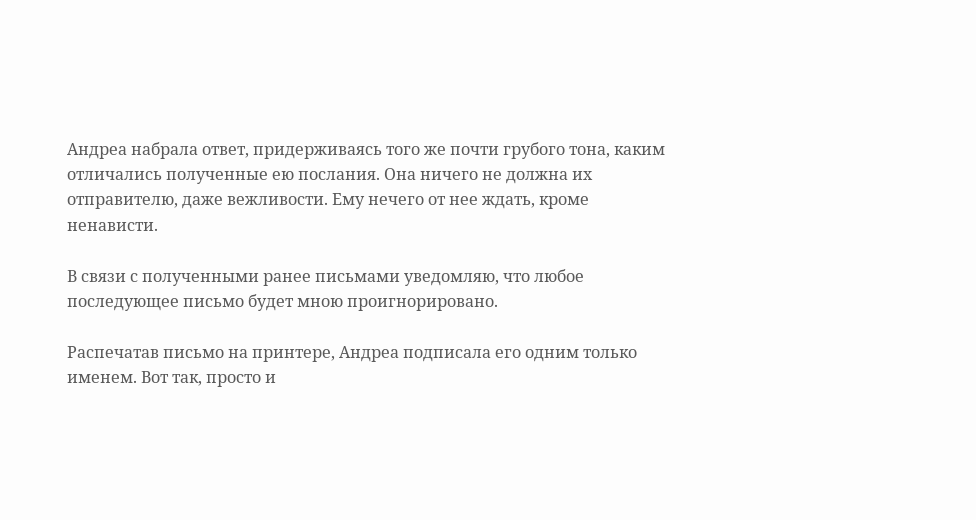Андреа набрала ответ, придерживаясь того же почти грубого тона, каким отличались полученные ею послания. Она ничего не должна их отправителю, даже вежливости. Ему нечего от нее ждать, кроме ненависти.

В связи с полученными ранее письмами уведомляю, что любое последующее письмо будет мною проигнорировано.

Распечатав письмо на принтере, Андреа подписала его одним только именем. Вот так, просто и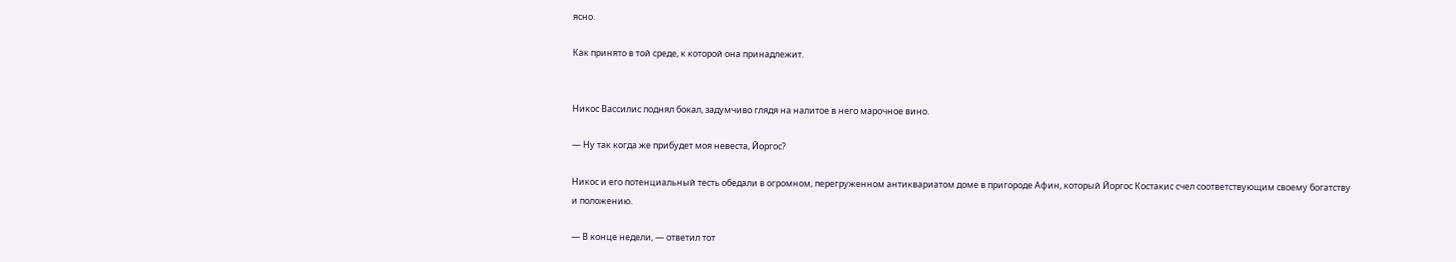ясно.

Как принято в той среде, к которой она принадлежит.


Никос Вассилис поднял бокал, задумчиво глядя на налитое в него марочное вино.

— Ну так когда же прибудет моя невеста, Йоргос?

Никос и его потенциальный тесть обедали в огромном, перегруженном антиквариатом доме в пригороде Афин, который Йоргос Костакис счел соответствующим своему богатству и положению.

— В конце недели, — ответил тот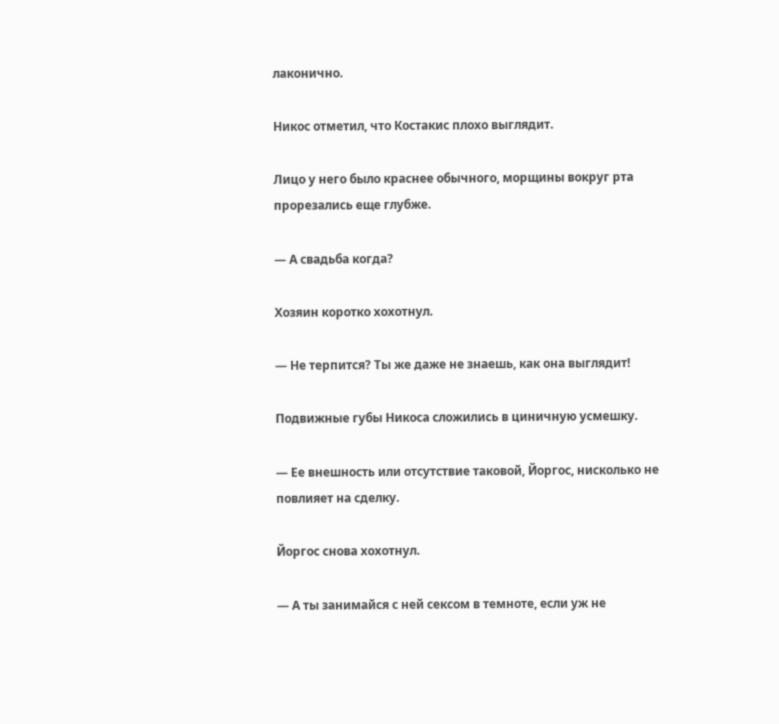лаконично.

Никос отметил, что Костакис плохо выглядит.

Лицо у него было краснее обычного, морщины вокруг рта прорезались еще глубже.

— А свадьба когда?

Хозяин коротко хохотнул.

— Не терпится? Ты же даже не знаешь, как она выглядит!

Подвижные губы Никоса сложились в циничную усмешку.

— Ее внешность или отсутствие таковой, Йоргос, нисколько не повлияет на сделку.

Йоргос снова хохотнул.

— А ты занимайся с ней сексом в темноте, если уж не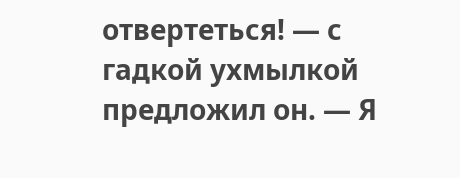отвертеться! — с гадкой ухмылкой предложил он. — Я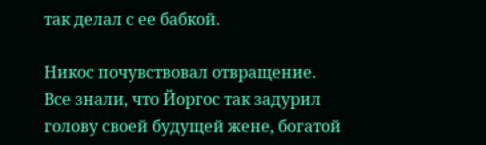так делал с ее бабкой.

Никос почувствовал отвращение. Все знали, что Йоргос так задурил голову своей будущей жене, богатой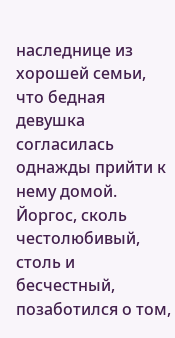наследнице из хорошей семьи, что бедная девушка согласилась однажды прийти к нему домой. Йоргос, сколь честолюбивый, столь и бесчестный, позаботился о том,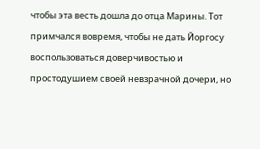чтобы эта весть дошла до отца Марины. Тот примчался вовремя, чтобы не дать Йоргосу воспользоваться доверчивостью и простодушием своей невзрачной дочери, но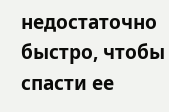недостаточно быстро, чтобы спасти ее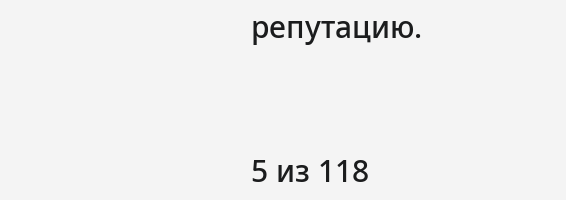репутацию.



5 из 118